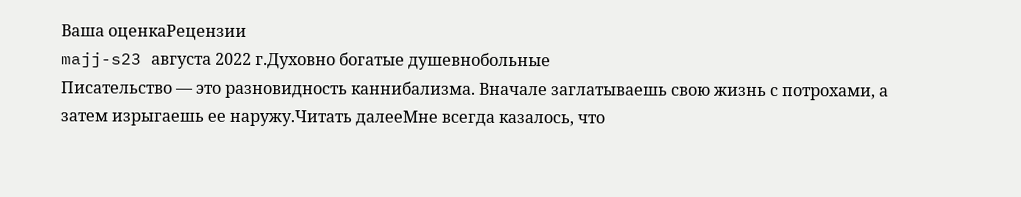Ваша оценкаРецензии
majj-s23 августа 2022 г.Духовно богатые душевнобольные
Писательство — это разновидность каннибализма. Вначале заглатываешь свою жизнь с потрохами, а затем изрыгаешь ее наружу.Читать далееМне всегда казалось, что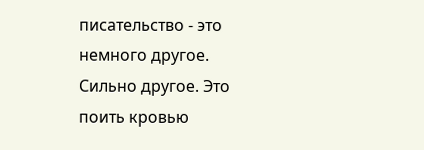писательство - это немного другое. Сильно другое. Это поить кровью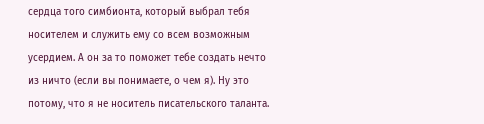сердца того симбионта, который выбрал тебя носителем и служить ему со всем возможным усердием. А он за то поможет тебе создать нечто из ничто (если вы понимаете, о чем я). Ну это потому, что я не носитель писательского таланта.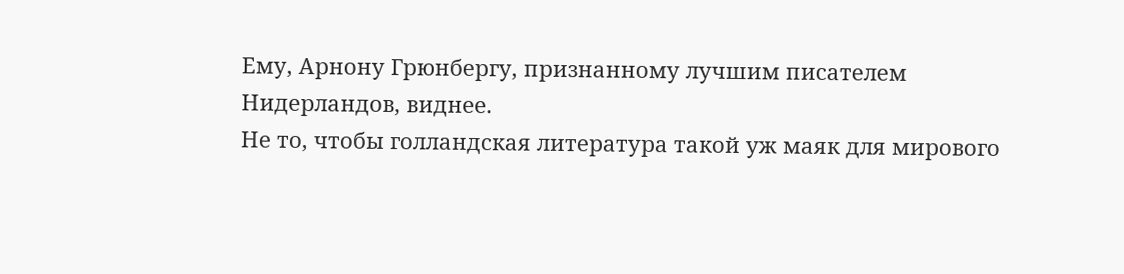Ему, Арнону Грюнбергу, признанному лучшим писателем Нидерландов, виднее.
Не то, чтобы голландская литература такой уж маяк для мирового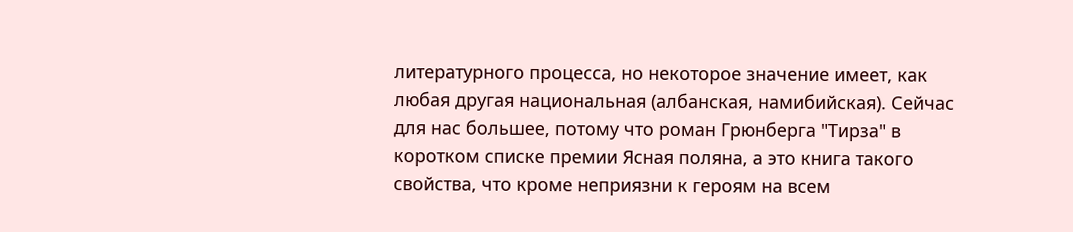литературного процесса, но некоторое значение имеет, как любая другая национальная (албанская, намибийская). Сейчас для нас большее, потому что роман Грюнберга "Тирза" в коротком списке премии Ясная поляна, а это книга такого свойства, что кроме неприязни к героям на всем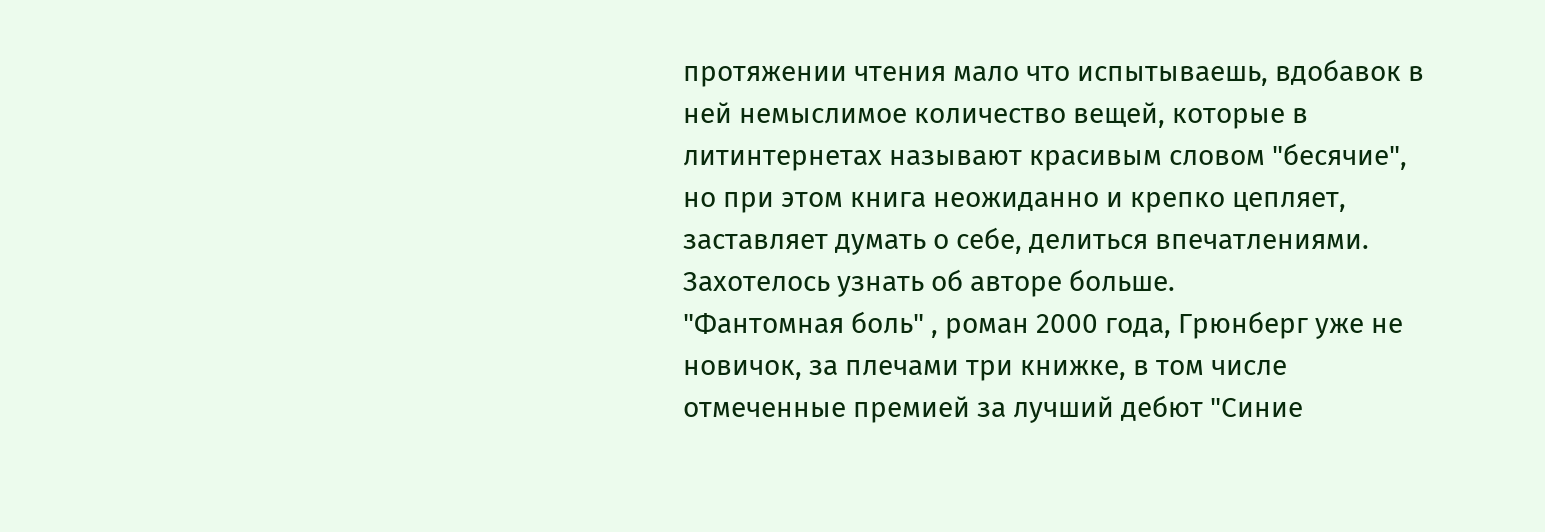протяжении чтения мало что испытываешь, вдобавок в ней немыслимое количество вещей, которые в литинтернетах называют красивым словом "бесячие", но при этом книга неожиданно и крепко цепляет, заставляет думать о себе, делиться впечатлениями. Захотелось узнать об авторе больше.
"Фантомная боль" , роман 2000 года, Грюнберг уже не новичок, за плечами три книжке, в том числе отмеченные премией за лучший дебют "Синие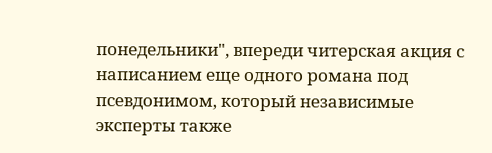понедельники", впереди читерская акция с написанием еще одного романа под псевдонимом, который независимые эксперты также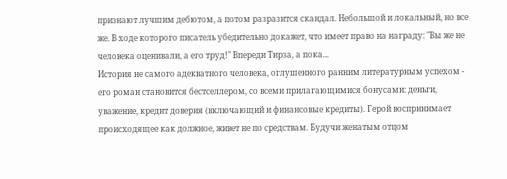признают лучшим дебютом, а потом разразится скандал. Небольшой и локальный, но все же. В ходе которого писатель убедительно докажет, что имеет право на награду: "Вы же не человека оценивали, а его труд!" Впереди Тирза, а пока...
История не самого адекватного человека, оглушенного ранним литературным успехом - его роман становится бестселлером, со всеми прилагающимися бонусами: деньги, уважение, кредит доверия (включающий и финансовые кредиты). Герой воспринимает происходящее как должное, живет не по средствам. Будучи женатым отцом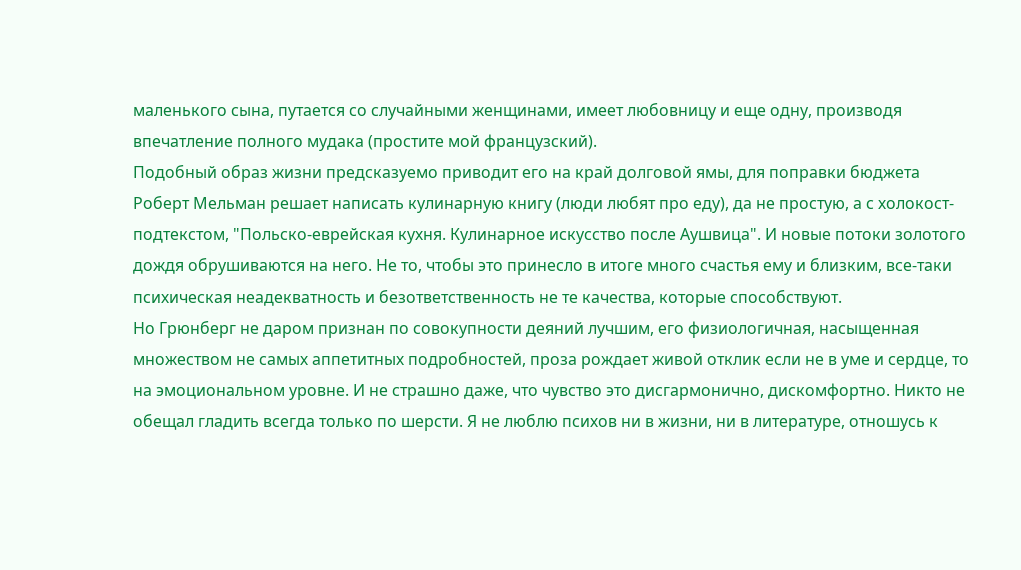маленького сына, путается со случайными женщинами, имеет любовницу и еще одну, производя впечатление полного мудака (простите мой французский).
Подобный образ жизни предсказуемо приводит его на край долговой ямы, для поправки бюджета Роберт Мельман решает написать кулинарную книгу (люди любят про еду), да не простую, а с холокост-подтекстом, "Польско-еврейская кухня. Кулинарное искусство после Аушвица". И новые потоки золотого дождя обрушиваются на него. Не то, чтобы это принесло в итоге много счастья ему и близким, все-таки психическая неадекватность и безответственность не те качества, которые способствуют.
Но Грюнберг не даром признан по совокупности деяний лучшим, его физиологичная, насыщенная множеством не самых аппетитных подробностей, проза рождает живой отклик если не в уме и сердце, то на эмоциональном уровне. И не страшно даже, что чувство это дисгармонично, дискомфортно. Никто не обещал гладить всегда только по шерсти. Я не люблю психов ни в жизни, ни в литературе, отношусь к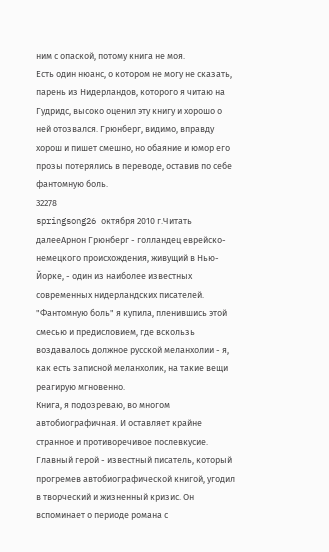ним с опаской, потому книга не моя.
Есть один нюанс, о котором не могу не сказать, парень из Нидерландов, которого я читаю на Гудридс, высоко оценил эту книгу и хорошо о ней отозвался. Грюнберг, видимо, вправду хорош и пишет смешно, но обаяние и юмор его прозы потерялись в переводе, оставив по себе фантомную боль.
32278
springsong26 октября 2010 г.Читать далееАрнон Грюнберг - голландец еврейско-немецкого происхождения, живущий в Нью-Йорке, - один из наиболее известных современных нидерландских писателей. "Фантомную боль" я купила, пленившись этой смесью и предисловием, где вскользь воздавалось должное русской меланхолии - я, как есть записной меланхолик, на такие вещи реагирую мгновенно.
Книга, я подозреваю, во многом автобиографичная. И оставляет крайне странное и противоречивое послевкусие.
Главный герой - известный писатель, который прогремев автобиографической книгой, угодил в творческий и жизненный кризис. Он вспоминает о периоде романа с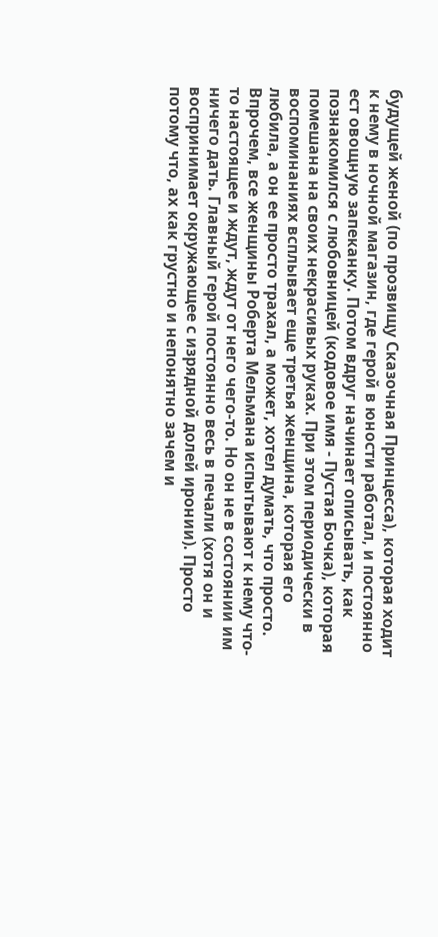будущей женой (по прозвищу Сказочная Принцесса), которая ходит к нему в ночной магазин, где герой в юности работал, и постоянно ест овощную запеканку. Потом вдруг начинает описывать, как познакомился с любовницей (кодовое имя - Пустая Бочка), которая помешана на своих некрасивых руках. При этом периодически в воспоминаниях всплывает еще третья женщина, которая его любила, а он ее просто трахал, а может, хотел думать, что просто. Впрочем, все женщины Роберта Мельмана испытывают к нему что-то настоящее и ждут, ждут от него чего-то. Но он не в состоянии им ничего дать. Главный герой постоянно весь в печали (хотя он и воспринимает окружающее с изрядной долей иронии). Просто потому что, ах как грустно и непонятно зачем и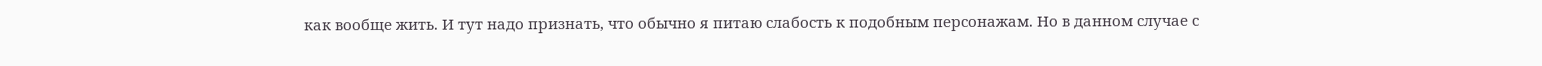как вообще жить. И тут надо признать, что обычно я питаю слабость к подобным персонажам. Но в данном случае с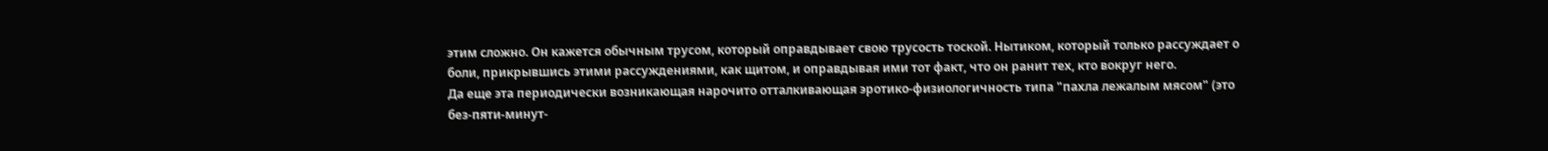этим сложно. Он кажется обычным трусом, который оправдывает свою трусость тоской. Нытиком, который только рассуждает о боли, прикрывшись этими рассуждениями, как щитом, и оправдывая ими тот факт, что он ранит тех, кто вокруг него.
Да еще эта периодически возникающая нарочито отталкивающая эротико-физиологичность типа "пахла лежалым мясом" (это без-пяти-минут-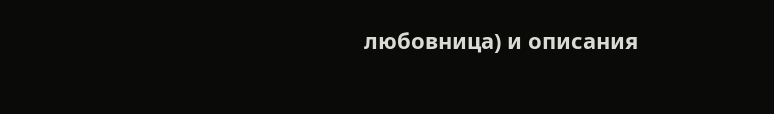любовница) и описания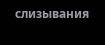слизывания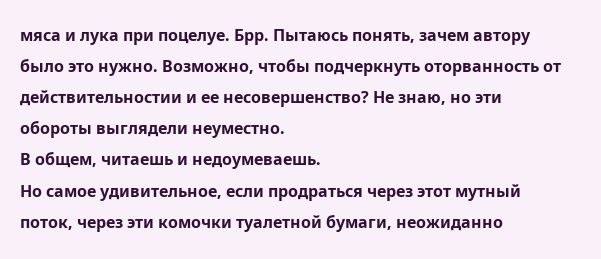мяса и лука при поцелуе. Брр. Пытаюсь понять, зачем автору было это нужно. Возможно, чтобы подчеркнуть оторванность от действительностии и ее несовершенство? Не знаю, но эти обороты выглядели неуместно.
В общем, читаешь и недоумеваешь.
Но самое удивительное, если продраться через этот мутный поток, через эти комочки туалетной бумаги, неожиданно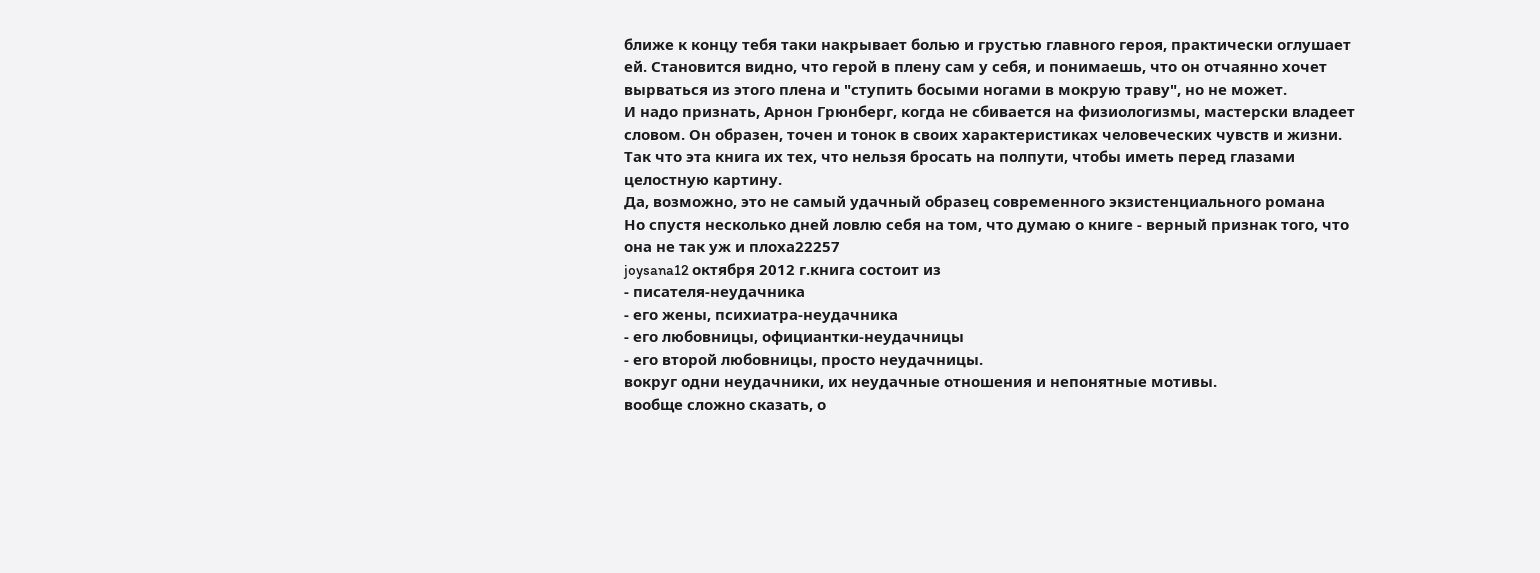ближе к концу тебя таки накрывает болью и грустью главного героя, практически оглушает ей. Становится видно, что герой в плену сам у себя, и понимаешь, что он отчаянно хочет вырваться из этого плена и "ступить босыми ногами в мокрую траву", но не может.
И надо признать, Арнон Грюнберг, когда не сбивается на физиологизмы, мастерски владеет словом. Он образен, точен и тонок в своих характеристиках человеческих чувств и жизни.
Так что эта книга их тех, что нельзя бросать на полпути, чтобы иметь перед глазами целостную картину.
Да, возможно, это не самый удачный образец современного экзистенциального романа
Но спустя несколько дней ловлю себя на том, что думаю о книге - верный признак того, что она не так уж и плоха22257
joysana12 октября 2012 г.книга состоит из
- писателя-неудачника
- его жены, психиатра-неудачника
- его любовницы, официантки-неудачницы
- его второй любовницы, просто неудачницы.
вокруг одни неудачники, их неудачные отношения и непонятные мотивы.
вообще сложно сказать, о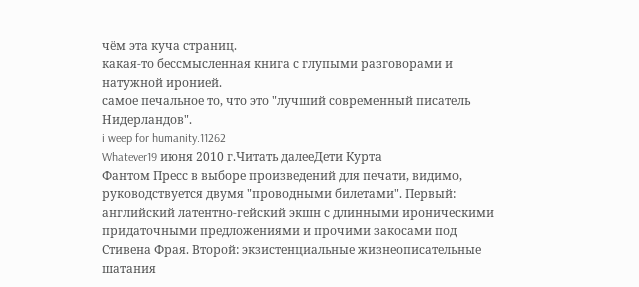чём эта куча страниц.
какая-то бессмысленная книга с глупыми разговорами и натужной иронией.
самое печальное то, что это "лучший современный писатель Нидерландов".
i weep for humanity.11262
Whatever19 июня 2010 г.Читать далееДети Курта
Фантом Пресс в выборе произведений для печати, видимо, руководствуется двумя "проводными билетами". Первый: английский латентно-гейский экшн с длинными ироническими придаточными предложениями и прочими закосами под Стивена Фрая. Второй: экзистенциальные жизнеописательные шатания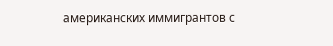американских иммигрантов с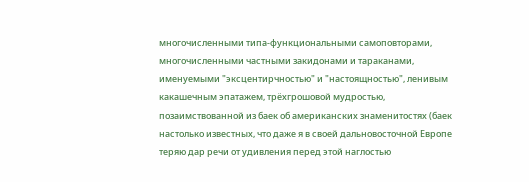многочисленными типа-функциональными самоповторами, многочисленными частными закидонами и тараканами, именуемыми "эксцентирчностью" и "настоящностью", ленивым какашечным эпатажем, трёхгрошовой мудростью, позаимствованной из баек об американских знаменитостях (баек настолько известных, что даже я в своей дальновосточной Европе теряю дар речи от удивления перед этой наглостью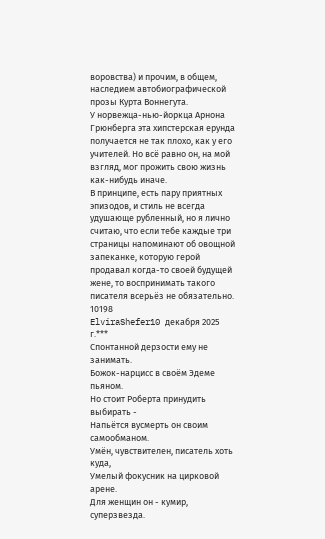воровства) и прочим, в общем, наследием автобиографической прозы Курта Воннегута.
У норвежца-нью-йоркца Арнона Грюнберга эта хипстерская ерунда получается не так плохо, как у его учителей. Но всё равно он, на мой взгляд, мог прожить свою жизнь как-нибудь иначе.
В принципе, есть пару приятных эпизодов, и стиль не всегда удушающе рубленный, но я лично считаю, что если тебе каждые три страницы напоминают об овощной запеканке, которую герой продавал когда-то своей будущей жене, то воспринимать такого писателя всерьёз не обязательно.
10198
ElviraShefer10 декабря 2025 г.***
Спонтанной дерзости ему не занимать.
Божок-нарцисс в своём Эдеме пьяном.
Но стоит Роберта принудить выбирать -
Напьётся вусмерть он своим самообманом.
Умён, чувствителен, писатель хоть куда,
Умелый фокусник на цирковой арене.
Для женщин он - кумир, суперзвезда.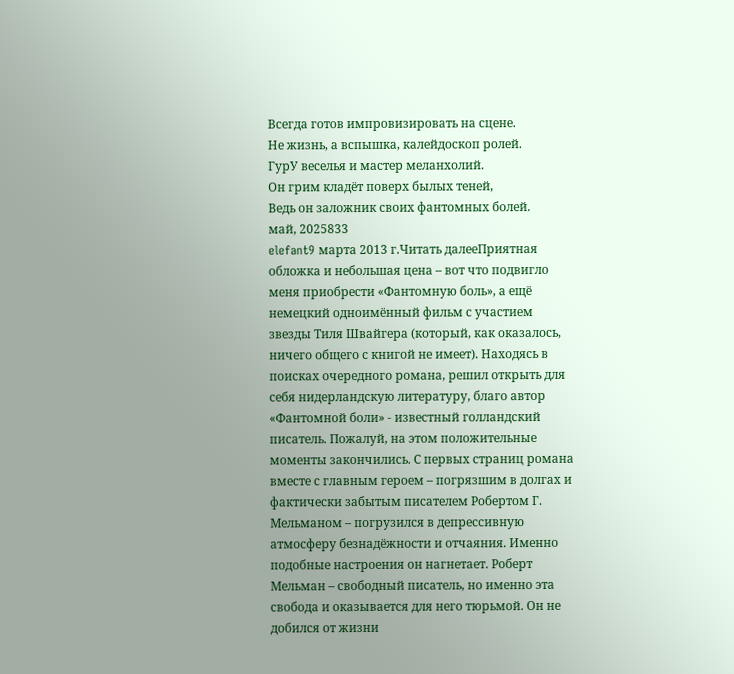Всегда готов импровизировать на сцене.
Не жизнь, а вспышка, калейдоскоп ролей.
ГурУ веселья и мастер меланхолий.
Он грим кладёт поверх былых теней,
Ведь он заложник своих фантомных болей.
май, 2025833
elefant9 марта 2013 г.Читать далееПриятная обложка и небольшая цена – вот что подвигло меня приобрести «Фантомную боль», а ещё немецкий одноимённый фильм с участием звезды Тиля Швайгера (который, как оказалось, ничего общего с книгой не имеет). Находясь в поисках очередного романа, решил открыть для себя нидерландскую литературу, благо автор «Фантомной боли» - известный голландский писатель. Пожалуй, на этом положительные моменты закончились. С первых страниц романа вместе с главным героем – погрязшим в долгах и фактически забытым писателем Робертом Г. Мельманом – погрузился в депрессивную атмосферу безнадёжности и отчаяния. Именно подобные настроения он нагнетает. Роберт Мельман – свободный писатель, но именно эта свобода и оказывается для него тюрьмой. Он не добился от жизни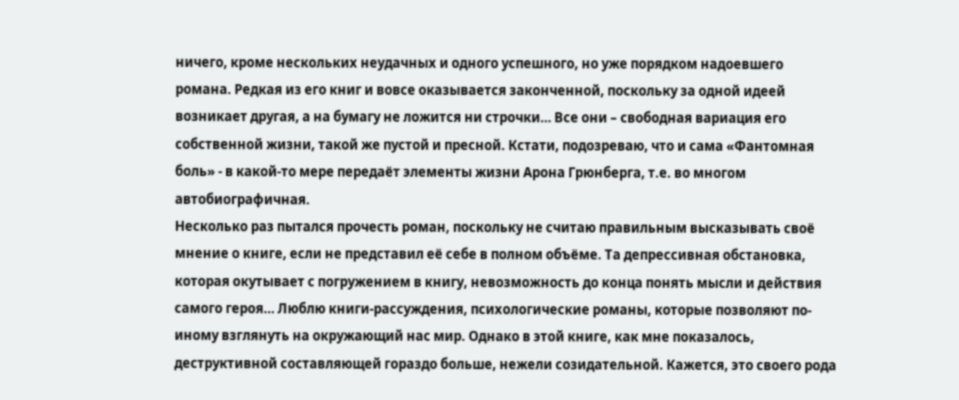ничего, кроме нескольких неудачных и одного успешного, но уже порядком надоевшего романа. Редкая из его книг и вовсе оказывается законченной, поскольку за одной идеей возникает другая, а на бумагу не ложится ни строчки… Все они – свободная вариация его собственной жизни, такой же пустой и пресной. Кстати, подозреваю, что и сама «Фантомная боль» - в какой-то мере передаёт элементы жизни Арона Грюнберга, т.е. во многом автобиографичная.
Несколько раз пытался прочесть роман, поскольку не считаю правильным высказывать своё мнение о книге, если не представил её себе в полном объёме. Та депрессивная обстановка, которая окутывает с погружением в книгу, невозможность до конца понять мысли и действия самого героя… Люблю книги-рассуждения, психологические романы, которые позволяют по-иному взглянуть на окружающий нас мир. Однако в этой книге, как мне показалось, деструктивной составляющей гораздо больше, нежели созидательной. Кажется, это своего рода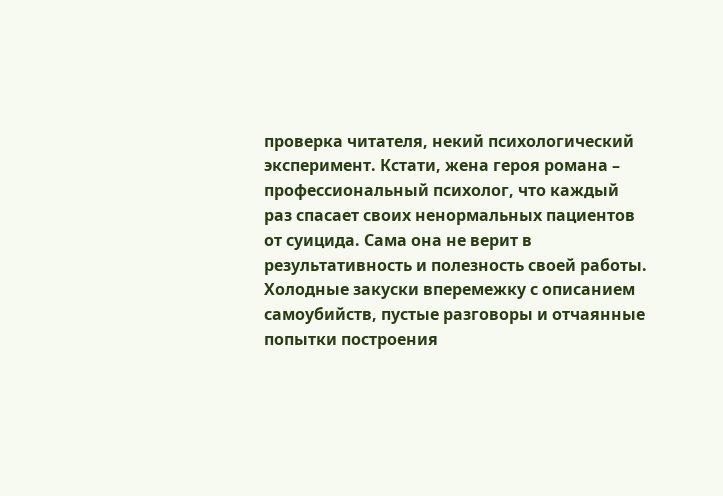проверка читателя, некий психологический эксперимент. Кстати, жена героя романа – профессиональный психолог, что каждый раз спасает своих ненормальных пациентов от суицида. Сама она не верит в результативность и полезность своей работы.
Холодные закуски вперемежку с описанием самоубийств, пустые разговоры и отчаянные попытки построения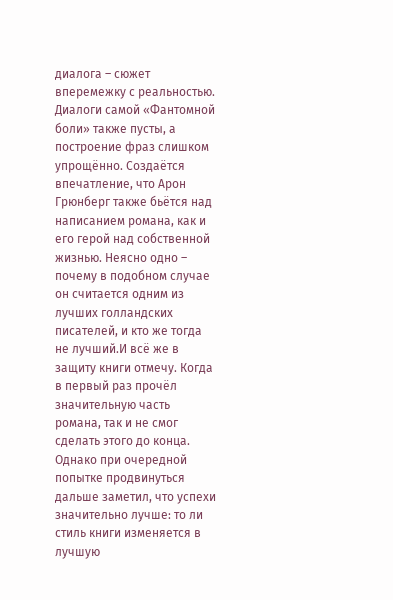диалога – сюжет вперемежку с реальностью. Диалоги самой «Фантомной боли» также пусты, а построение фраз слишком упрощённо. Создаётся впечатление, что Арон Грюнберг также бьётся над написанием романа, как и его герой над собственной жизнью. Неясно одно – почему в подобном случае он считается одним из лучших голландских писателей, и кто же тогда не лучший.И всё же в защиту книги отмечу. Когда в первый раз прочёл значительную часть романа, так и не смог сделать этого до конца. Однако при очередной попытке продвинуться дальше заметил, что успехи значительно лучше: то ли стиль книги изменяется в лучшую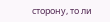сторону, то ли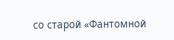со старой «Фантомной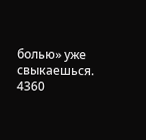болью» уже свыкаешься.
4360